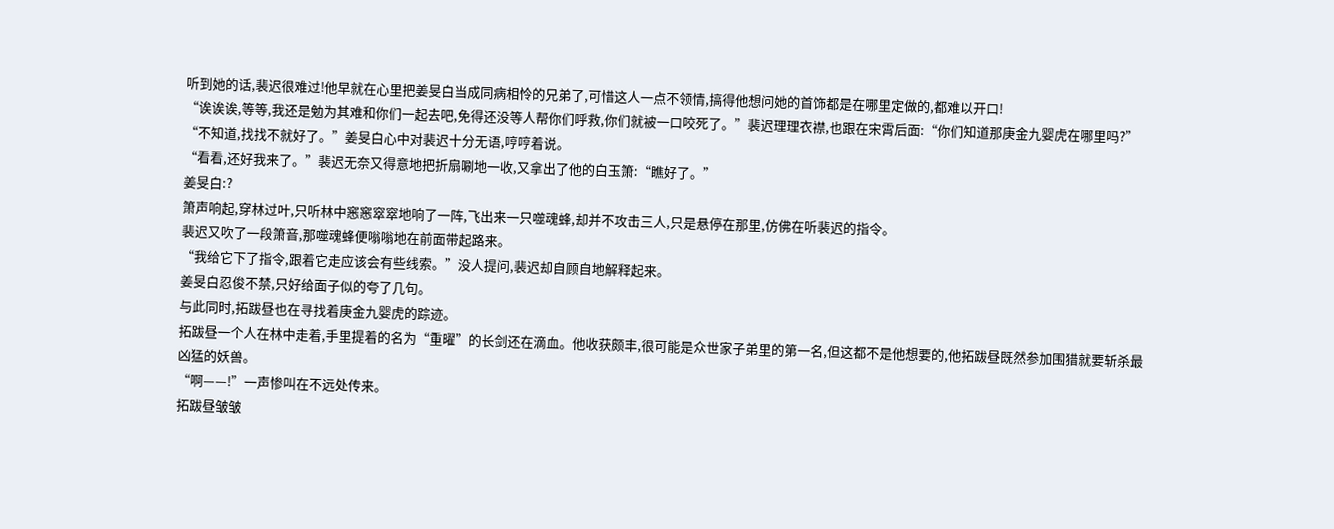听到她的话,裴迟很难过!他早就在心里把姜旻白当成同病相怜的兄弟了,可惜这人一点不领情,搞得他想问她的首饰都是在哪里定做的,都难以开口!
“诶诶诶,等等,我还是勉为其难和你们一起去吧,免得还没等人帮你们呼救,你们就被一口咬死了。”裴迟理理衣襟,也跟在宋霄后面:“你们知道那庚金九婴虎在哪里吗?”
“不知道,找找不就好了。”姜旻白心中对裴迟十分无语,哼哼着说。
“看看,还好我来了。”裴迟无奈又得意地把折扇唰地一收,又拿出了他的白玉箫:“瞧好了。”
姜旻白:?
箫声响起,穿林过叶,只听林中窸窸窣窣地响了一阵,飞出来一只噬魂蜂,却并不攻击三人,只是悬停在那里,仿佛在听裴迟的指令。
裴迟又吹了一段箫音,那噬魂蜂便嗡嗡地在前面带起路来。
“我给它下了指令,跟着它走应该会有些线索。”没人提问,裴迟却自顾自地解释起来。
姜旻白忍俊不禁,只好给面子似的夸了几句。
与此同时,拓跋昼也在寻找着庚金九婴虎的踪迹。
拓跋昼一个人在林中走着,手里提着的名为“重曜”的长剑还在滴血。他收获颇丰,很可能是众世家子弟里的第一名,但这都不是他想要的,他拓跋昼既然参加围猎就要斩杀最凶猛的妖兽。
“啊——!”一声惨叫在不远处传来。
拓跋昼皱皱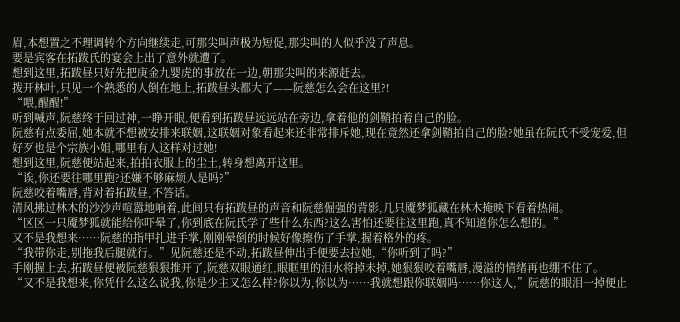眉,本想置之不理调转个方向继续走,可那尖叫声极为短促,那尖叫的人似乎没了声息。
要是宾客在拓跋氏的宴会上出了意外就遭了。
想到这里,拓跋昼只好先把庚金九婴虎的事放在一边,朝那尖叫的来源赶去。
拨开林叶,只见一个熟悉的人倒在地上,拓跋昼头都大了——阮慈怎么会在这里?!
“喂,醒醒!”
听到喊声,阮慈终于回过神,一睁开眼,便看到拓跋昼远远站在旁边,拿着他的剑鞘拍着自己的脸。
阮慈有点委屈,她本就不想被安排来联姻,这联姻对象看起来还非常排斥她,现在竟然还拿剑鞘拍自己的脸?她虽在阮氏不受宠爱,但好歹也是个宗族小姐,哪里有人这样对过她!
想到这里,阮慈便站起来,拍拍衣服上的尘土,转身想离开这里。
“诶,你还要往哪里跑?还嫌不够麻烦人是吗?”
阮慈咬着嘴唇,背对着拓跋昼,不答话。
清风拂过林木的沙沙声喧嚣地响着,此间只有拓跋昼的声音和阮慈倔强的背影,几只魇梦狐藏在林木掩映下看着热闹。
“区区一只魇梦狐就能给你吓晕了,你到底在阮氏学了些什么东西?这么害怕还要往这里跑,真不知道你怎么想的。”
又不是我想来……阮慈的指甲扎进手掌,刚刚晕倒的时候好像擦伤了手掌,握着格外的疼。
“我带你走,别拖我后腿就行。”见阮慈还是不动,拓跋昼伸出手便要去拉她,“你听到了吗?”
手刚握上去,拓跋昼便被阮慈狠狠推开了,阮慈双眼通红,眼眶里的泪水将掉未掉,她狠狠咬着嘴唇,漫溢的情绪再也绷不住了。
“又不是我想来,你凭什么这么说我,你是少主又怎么样?你以为,你以为……我就想跟你联姻吗……你这人,”阮慈的眼泪一掉便止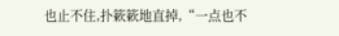也止不住,扑簌簌地直掉,“一点也不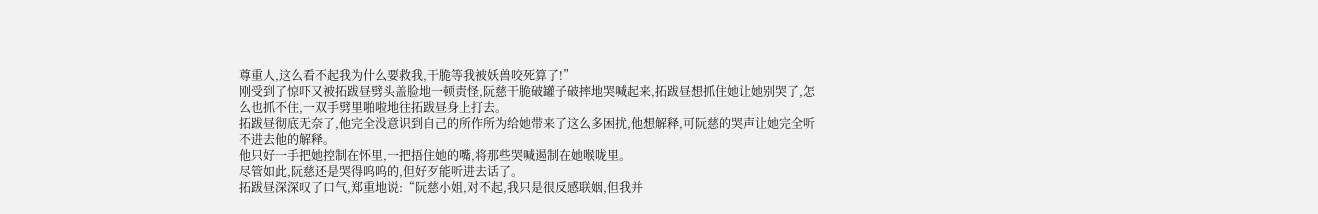尊重人,这么看不起我为什么要救我,干脆等我被妖兽咬死算了!”
刚受到了惊吓又被拓跋昼劈头盖脸地一顿责怪,阮慈干脆破罐子破摔地哭喊起来,拓跋昼想抓住她让她别哭了,怎么也抓不住,一双手劈里啪啦地往拓跋昼身上打去。
拓跋昼彻底无奈了,他完全没意识到自己的所作所为给她带来了这么多困扰,他想解释,可阮慈的哭声让她完全听不进去他的解释。
他只好一手把她控制在怀里,一把捂住她的嘴,将那些哭喊遏制在她喉咙里。
尽管如此,阮慈还是哭得呜呜的,但好歹能听进去话了。
拓跋昼深深叹了口气,郑重地说:“阮慈小姐,对不起,我只是很反感联姻,但我并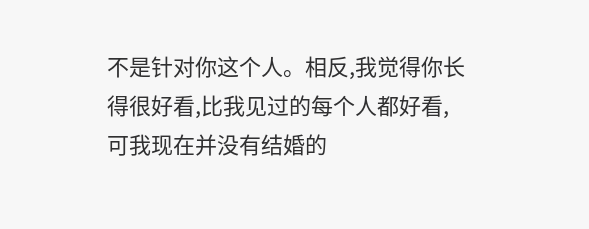不是针对你这个人。相反,我觉得你长得很好看,比我见过的每个人都好看,可我现在并没有结婚的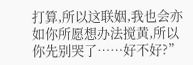打算,所以这联姻,我也会亦如你所愿想办法搅黄,所以你先别哭了……好不好?”